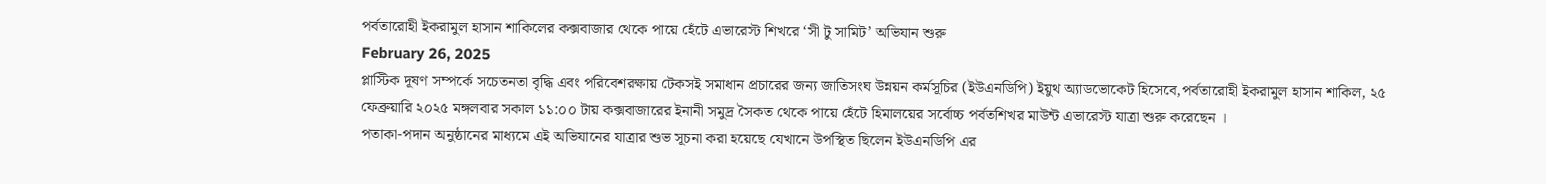পর্বতারোহী ইকরামুল হাসান শাকিলের কক্সবাজার থেকে পায়ে হেঁটে এভারেস্ট শিখরে ‘সী টু সামিট’ অভিযান শুরু
February 26, 2025
প্লাস্টিক দূষণ সম্পর্কে সচেতনতা বৃদ্ধি এবং পরিবেশরক্ষায় টেকসই সমাধান প্রচারের জন্য জাতিসংঘ উন্নয়ন কর্মসূচির (ইউএনডিপি) ইয়ুথ অ্যাডভোকেট হিসেবে,পর্বতারোহী ইকরামুল হাসান শাকিল, ২৫ ফেব্রুয়ারি ২০২৫ মঙ্গলবার সকাল ১১:০০ টায় কক্সবাজারের ইনানী সমুদ্র সৈকত থেকে পায়ে হেঁটে হিমালয়ের সর্বোচ্চ পর্বতশিখর মাউন্ট এভারেস্ট যাত্রা শুরু করেছেন ।
পতাকা-পদান অনুষ্ঠানের মাধ্যমে এই অভিযানের যাত্রার শুভ সূচনা করা হয়েছে যেখানে উপস্থিত ছিলেন ইউএনডিপি এর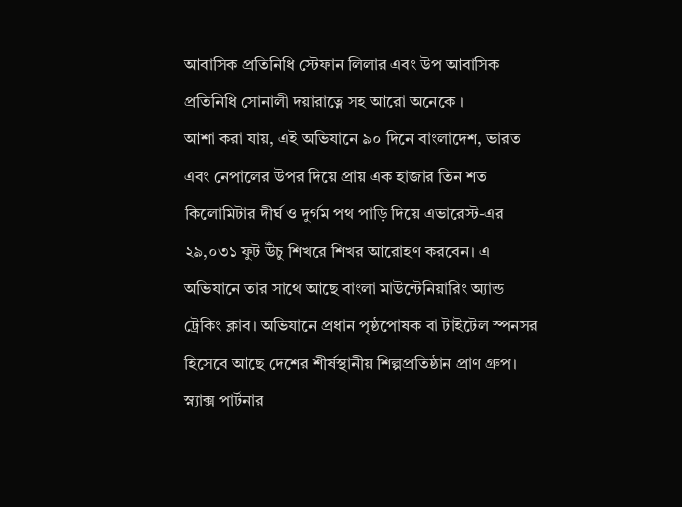আবাসিক প্রতিনিধি স্টেফান লিলার এবং উপ আবাসিক প্রতিনিধি সোনালী দয়ারাত্নে সহ আরো অনেকে ।
আশা করা যায়, এই অভিযানে ৯০ দিনে বাংলাদেশ, ভারত এবং নেপালের উপর দিয়ে প্রায় এক হাজার তিন শত কিলোমিটার দীর্ঘ ও দুর্গম পথ পাড়ি দিয়ে এভারেস্ট-এর ২৯,০৩১ ফুট উঁচু শিখরে শিখর আরোহণ করবেন। এ অভিযানে তার সাথে আছে বাংলা মাউন্টেনিয়ারিং অ্যান্ড ট্রেকিং ক্লাব। অভিযানে প্রধান পৃষ্ঠপোষক বা টাইটেল স্পনসর হিসেবে আছে দেশের শীর্ষস্থানীয় শিল্পপ্রতিষ্ঠান প্রাণ গ্রুপ। স্ন্যাক্স পার্টনার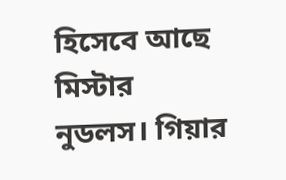হিসেবে আছে মিস্টার নুডলস। গিয়ার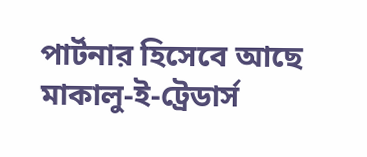পার্টনার হিসেবে আছে মাকালু-ই-ট্রেডার্স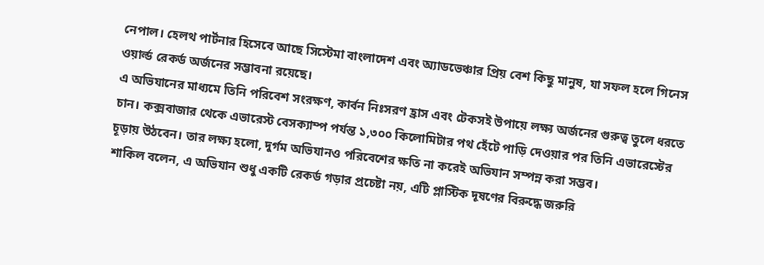নেপাল। হেলথ পার্টনার হিসেবে আছে সিস্টেমা বাংলাদেশ এবং অ্যাডভেঞ্চার প্রিয় বেশ কিছু মানুষ, যা সফল হলে গিনেস ওয়ার্ল্ড রেকর্ড অর্জনের সম্ভাবনা রয়েছে।
এ অভিযানের মাধ্যমে তিনি পরিবেশ সংরক্ষণ, কার্বন নিঃসরণ হ্রাস এবং টেকসই উপায়ে লক্ষ্য অর্জনের গুরুত্ব তুলে ধরতে চান। কক্সবাজার থেকে এভারেস্ট বেসক্যাম্প পর্যন্ত ১,৩০০ কিলোমিটার পথ হেঁটে পাড়ি দেওয়ার পর তিনি এভারেস্টের চূড়ায় উঠবেন। তার লক্ষ্য হলো, দুর্গম অভিযানও পরিবেশের ক্ষতি না করেই অভিযান সম্পন্ন করা সম্ভব।
শাকিল বলেন, এ অভিযান শুধু একটি রেকর্ড গড়ার প্রচেষ্টা নয়, এটি প্লাস্টিক দূষণের বিরুদ্ধে জরুরি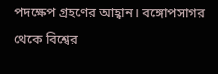পদক্ষেপ গ্রহণের আহ্বান। বঙ্গোপসাগর থেকে বিশ্বের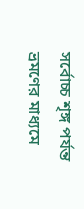সর্বোচ্চ শৃঙ্গ পর্যন্ত ভ্রমণের মাধ্যমে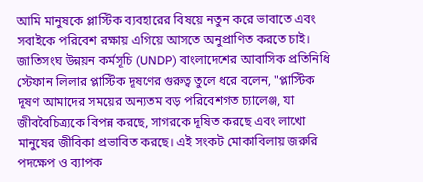আমি মানুষকে প্লাস্টিক ব্যবহারের বিষয়ে নতুন করে ভাবাতে এবং সবাইকে পরিবেশ রক্ষায় এগিয়ে আসতে অনুপ্রাণিত করতে চাই।
জাতিসংঘ উন্নয়ন কর্মসূচি (UNDP) বাংলাদেশের আবাসিক প্রতিনিধি স্টেফান লিলার প্লাস্টিক দূষণের গুরুত্ব তুলে ধরে বলেন, "প্লাস্টিক দূষণ আমাদের সময়ের অন্যতম বড় পরিবেশগত চ্যালেঞ্জ, যা জীববৈচিত্র্যকে বিপন্ন করছে, সাগরকে দূষিত করছে এবং লাখো মানুষের জীবিকা প্রভাবিত করছে। এই সংকট মোকাবিলায় জরুরি পদক্ষেপ ও ব্যাপক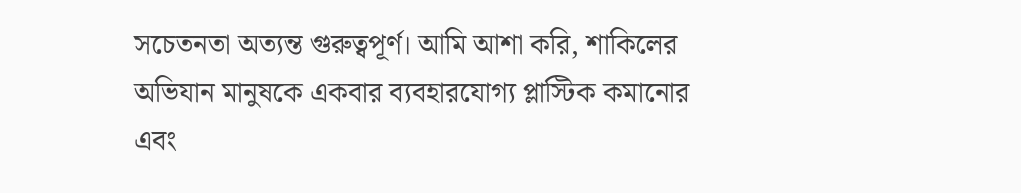সচেতনতা অত্যন্ত গুরুত্বপূর্ণ। আমি আশা করি, শাকিলের অভিযান মানুষকে একবার ব্যবহারযোগ্য প্লাস্টিক কমানোর এবং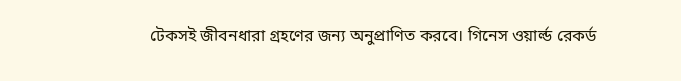টেকসই জীবনধারা গ্রহণের জন্য অনুপ্রাণিত করবে। গিনেস ওয়ার্ল্ড রেকর্ড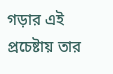গড়ার এই প্রচেষ্টায় তার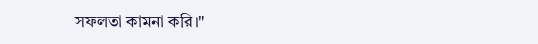সফলতা কামনা করি।"